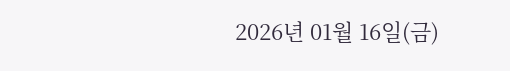2026년 01월 16일(금)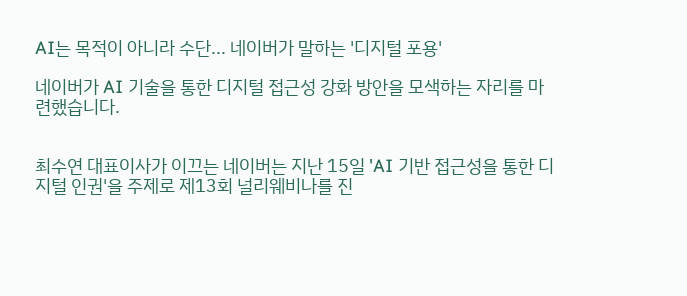AI는 목적이 아니라 수단... 네이버가 말하는 '디지털 포용'

네이버가 AI 기술을 통한 디지털 접근성 강화 방안을 모색하는 자리를 마련했습니다.


최수연 대표이사가 이끄는 네이버는 지난 15일 'AI 기반 접근성을 통한 디지털 인권'을 주제로 제13회 널리웨비나를 진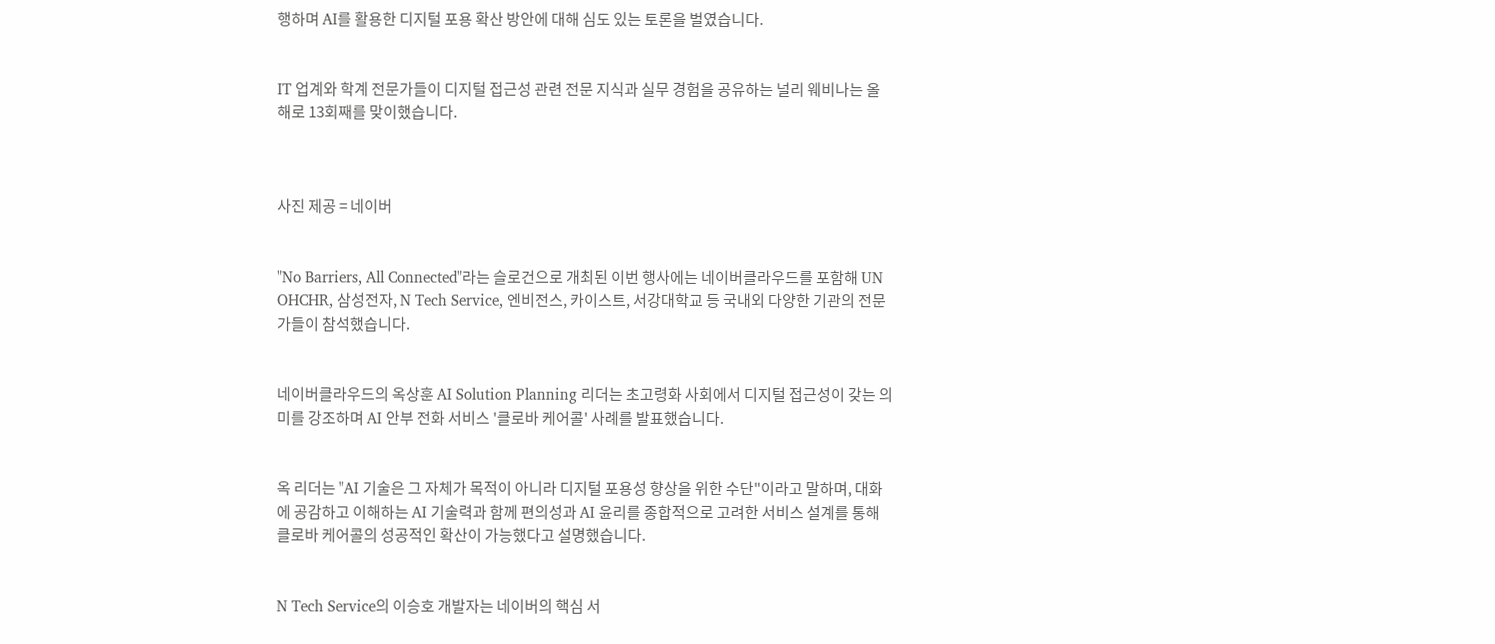행하며 AI를 활용한 디지털 포용 확산 방안에 대해 심도 있는 토론을 벌였습니다.


IT 업계와 학계 전문가들이 디지털 접근성 관련 전문 지식과 실무 경험을 공유하는 널리 웨비나는 올해로 13회째를 맞이했습니다.



사진 제공 = 네이버


"No Barriers, All Connected"라는 슬로건으로 개최된 이번 행사에는 네이버클라우드를 포함해 UN OHCHR, 삼성전자, N Tech Service, 엔비전스, 카이스트, 서강대학교 등 국내외 다양한 기관의 전문가들이 참석했습니다.


네이버클라우드의 옥상훈 AI Solution Planning 리더는 초고령화 사회에서 디지털 접근성이 갖는 의미를 강조하며 AI 안부 전화 서비스 '클로바 케어콜' 사례를 발표했습니다.


옥 리더는 "AI 기술은 그 자체가 목적이 아니라 디지털 포용성 향상을 위한 수단"이라고 말하며, 대화에 공감하고 이해하는 AI 기술력과 함께 편의성과 AI 윤리를 종합적으로 고려한 서비스 설계를 통해 클로바 케어콜의 성공적인 확산이 가능했다고 설명했습니다.


N Tech Service의 이승호 개발자는 네이버의 핵심 서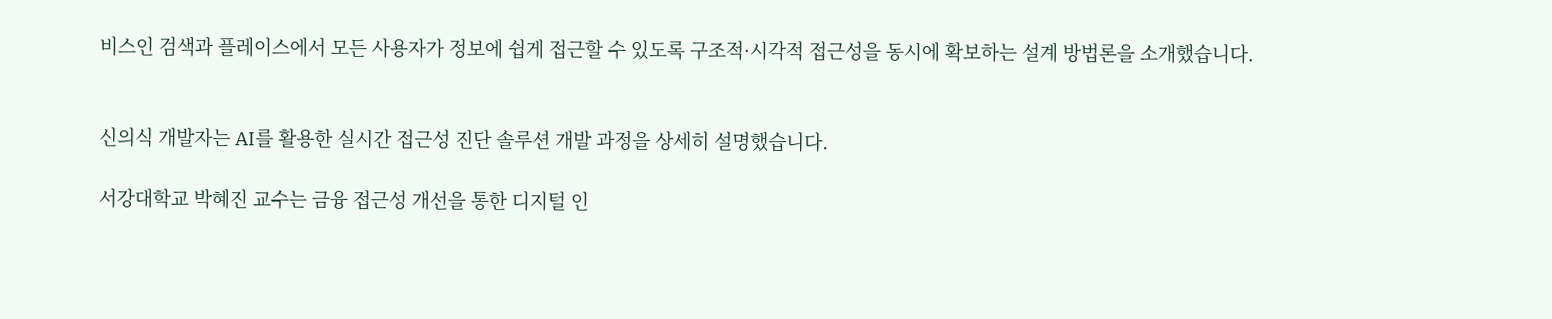비스인 검색과 플레이스에서 모든 사용자가 정보에 쉽게 접근할 수 있도록 구조적·시각적 접근성을 동시에 확보하는 설계 방법론을 소개했습니다.


신의식 개발자는 AI를 활용한 실시간 접근성 진단 솔루션 개발 과정을 상세히 설명했습니다.

서강대학교 박혜진 교수는 금융 접근성 개선을 통한 디지털 인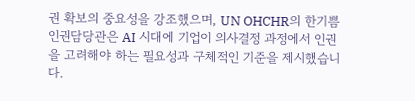권 확보의 중요성을 강조했으며, UN OHCHR의 한기쁨 인권담당관은 AI 시대에 기업이 의사결정 과정에서 인권을 고려해야 하는 필요성과 구체적인 기준을 제시했습니다.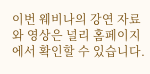이번 웨비나의 강연 자료와 영상은 널리 홈페이지에서 확인할 수 있습니다.